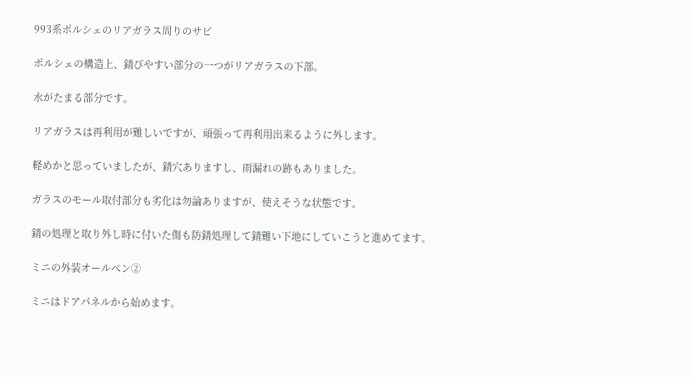993系ポルシェのリアガラス周りのサビ

ポルシェの構造上、錆びやすい部分の一つがリアガラスの下部。

水がたまる部分です。

リアガラスは再利用が難しいですが、頑張って再利用出来るように外します。

軽めかと思っていましたが、錆穴ありますし、雨漏れの跡もありました。

ガラスのモール取付部分も劣化は勿論ありますが、使えそうな状態です。

錆の処理と取り外し時に付いた傷も防錆処理して錆難い下地にしていこうと進めてます。

ミニの外装オールペン②

ミニはドアパネルから始めます。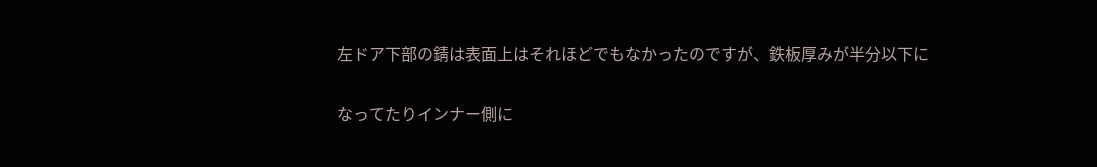左ドア下部の錆は表面上はそれほどでもなかったのですが、鉄板厚みが半分以下に

なってたりインナー側に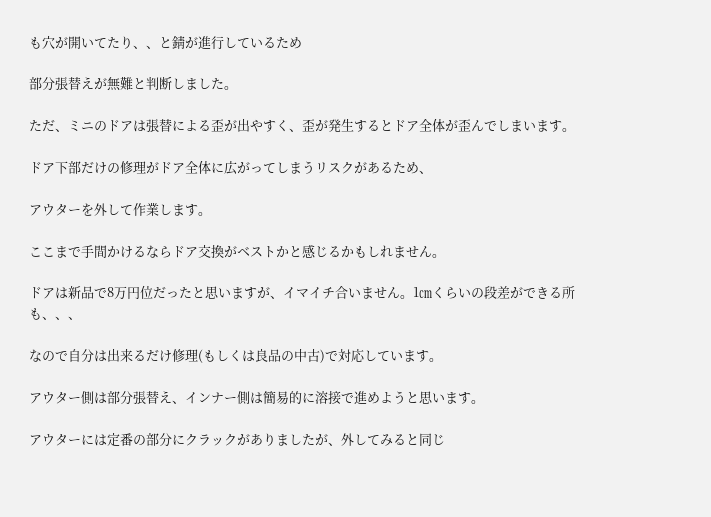も穴が開いてたり、、と錆が進行しているため

部分張替えが無難と判断しました。

ただ、ミニのドアは張替による歪が出やすく、歪が発生するとドア全体が歪んでしまいます。

ドア下部だけの修理がドア全体に広がってしまうリスクがあるため、

アウターを外して作業します。

ここまで手間かけるならドア交換がベストかと感じるかもしれません。

ドアは新品で8万円位だったと思いますが、イマイチ合いません。1㎝くらいの段差ができる所も、、、

なので自分は出来るだけ修理(もしくは良品の中古)で対応しています。

アウター側は部分張替え、インナー側は簡易的に溶接で進めようと思います。

アウターには定番の部分にクラックがありましたが、外してみると同じ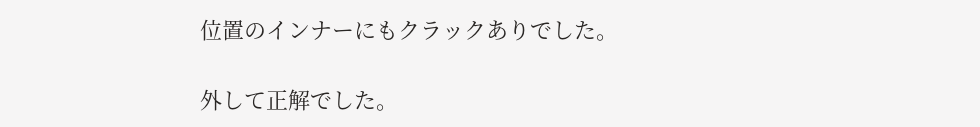位置のインナーにもクラックありでした。

外して正解でした。